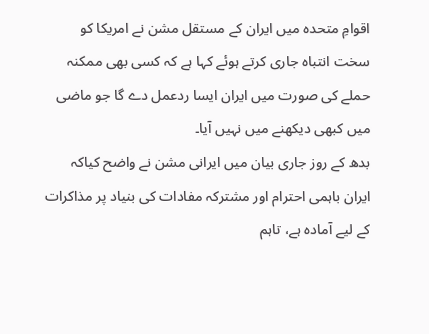اقوامِ متحدہ میں ایران کے مستقل مشن نے امریکا کو سخت انتباہ جاری کرتے ہوئے کہا ہے کہ کسی بھی ممکنہ حملے کی صورت میں ایران ایسا ردعمل دے گا جو ماضی میں کبھی دیکھنے میں نہیں آیا۔
بدھ کے روز جاری بیان میں ایرانی مشن نے واضح کیاکہ ایران باہمی احترام اور مشترکہ مفادات کی بنیاد پر مذاکرات کے لیے آمادہ ہے، تاہم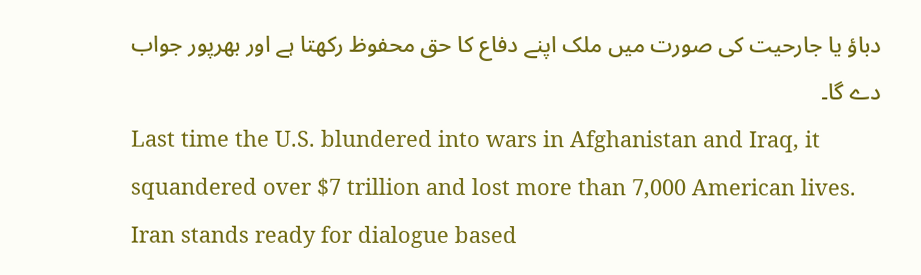دباؤ یا جارحیت کی صورت میں ملک اپنے دفاع کا حق محفوظ رکھتا ہے اور بھرپور جواب دے گا۔
Last time the U.S. blundered into wars in Afghanistan and Iraq, it squandered over $7 trillion and lost more than 7,000 American lives.
Iran stands ready for dialogue based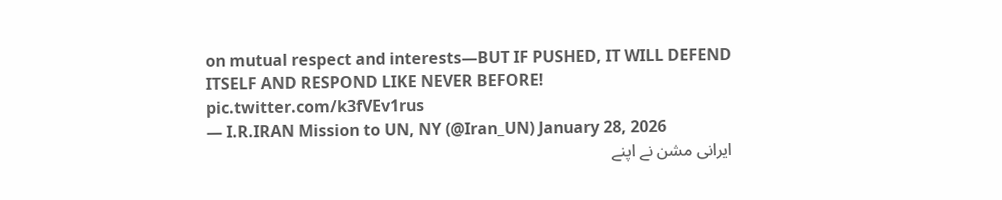on mutual respect and interests—BUT IF PUSHED, IT WILL DEFEND ITSELF AND RESPOND LIKE NEVER BEFORE! pic.twitter.com/k3fVEv1rus
— I.R.IRAN Mission to UN, NY (@Iran_UN) January 28, 2026
ایرانی مشن نے اپنے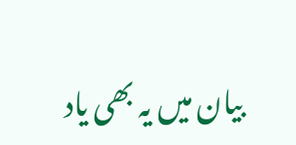بیان میں یہ بھی یاد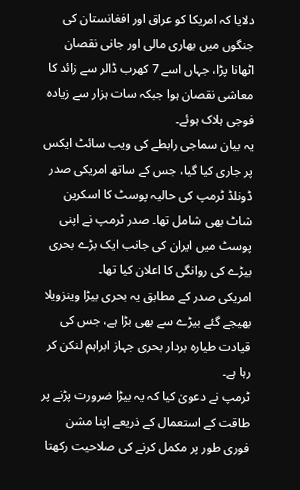دلایا کہ امریکا کو عراق اور افغانستان کی جنگوں میں بھاری مالی اور جانی نقصان اٹھانا پڑا، جہاں اسے 7 کھرب ڈالر سے زائد کا معاشی نقصان ہوا جبکہ سات ہزار سے زیادہ فوجی ہلاک ہوئے۔
یہ بیان سماجی رابطے کی ویب سائٹ ایکس پر جاری کیا گیا، جس کے ساتھ امریکی صدر ڈونلڈ ٹرمپ کی حالیہ پوسٹ کا اسکرین شاٹ بھی شامل تھا۔ صدر ٹرمپ نے اپنی پوسٹ میں ایران کی جانب ایک بڑے بحری بیڑے کی روانگی کا اعلان کیا تھا۔
امریکی صدر کے مطابق یہ بحری بیڑا وینزویلا بھیجے گئے بیڑے سے بھی بڑا ہے، جس کی قیادت طیارہ بردار بحری جہاز ابراہم لنکن کر رہا ہے۔
ٹرمپ نے دعویٰ کیا کہ یہ بیڑا ضرورت پڑنے پر طاقت کے استعمال کے ذریعے اپنا مشن فوری طور پر مکمل کرنے کی صلاحیت رکھتا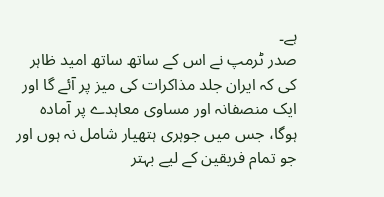ہے۔
صدر ٹرمپ نے اس کے ساتھ ساتھ امید ظاہر کی کہ ایران جلد مذاکرات کی میز پر آئے گا اور ایک منصفانہ اور مساوی معاہدے پر آمادہ ہوگا، جس میں جوہری ہتھیار شامل نہ ہوں اور جو تمام فریقین کے لیے بہتر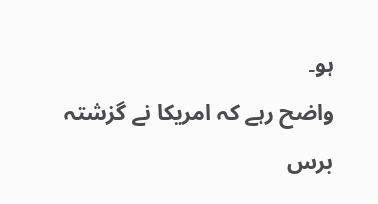ہو۔
واضح رہے کہ امریکا نے گزشتہ برس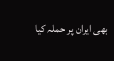بھی ایران پر حملہ کیا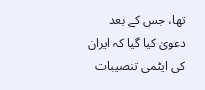تھا، جس کے بعد دعویٰ کیا گیا کہ ایران کی ایٹمی تنصیبات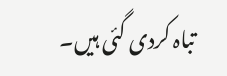تباہ کردی گئی ہیں۔